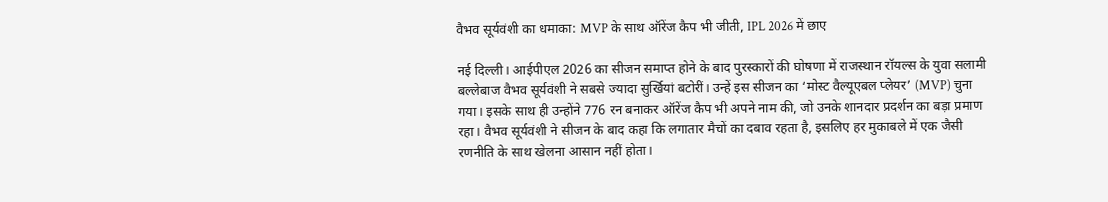वैभव सूर्यवंशी का धमाका: MVP के साथ ऑरेंज कैप भी जीती, IPL 2026 में छाए

नई दिल्ली। आईपीएल 2026 का सीजन समाप्त होने के बाद पुरस्कारों की घोषणा में राजस्थान रॉयल्स के युवा सलामी बल्लेबाज वैभव सूर्यवंशी ने सबसे ज्यादा सुर्खियां बटोरीं। उन्हें इस सीजन का ‘मोस्ट वैल्यूएबल प्लेयर’ (MVP) चुना गया। इसके साथ ही उन्होंने 776 रन बनाकर ऑरेंज कैप भी अपने नाम की, जो उनके शानदार प्रदर्शन का बड़ा प्रमाण रहा। वैभव सूर्यवंशी ने सीजन के बाद कहा कि लगातार मैचों का दबाव रहता है, इसलिए हर मुकाबले में एक जैसी रणनीति के साथ खेलना आसान नहीं होता।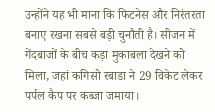उन्होंने यह भी माना कि फिटनेस और निरंतरता बनाए रखना सबसे बड़ी चुनौती है। सीजन में गेंदबाजों के बीच कड़ा मुकाबला देखने को मिला, जहां कगिसो रबाडा ने 29 विकेट लेकर पर्पल कैप पर कब्जा जमाया।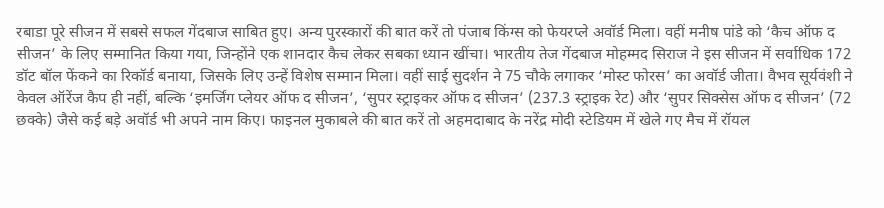रबाडा पूरे सीजन में सबसे सफल गेंदबाज साबित हुए। अन्य पुरस्कारों की बात करें तो पंजाब किंग्स को फेयरप्ले अवॉर्ड मिला। वहीं मनीष पांडे को ‘कैच ऑफ द सीजन’ के लिए सम्मानित किया गया, जिन्होंने एक शानदार कैच लेकर सबका ध्यान खींचा। भारतीय तेज गेंदबाज मोहम्मद सिराज ने इस सीजन में सर्वाधिक 172 डॉट बॉल फेंकने का रिकॉर्ड बनाया, जिसके लिए उन्हें विशेष सम्मान मिला। वहीं साई सुदर्शन ने 75 चौके लगाकर ‘मोस्ट फोरस’ का अवॉर्ड जीता। वैभव सूर्यवंशी ने केवल ऑरेंज कैप ही नहीं, बल्कि ‘इमर्जिंग प्लेयर ऑफ द सीजन’, ‘सुपर स्ट्राइकर ऑफ द सीजन’ (237.3 स्ट्राइक रेट) और ‘सुपर सिक्सेस ऑफ द सीजन’ (72 छक्के) जैसे कई बड़े अवॉर्ड भी अपने नाम किए। फाइनल मुकाबले की बात करें तो अहमदाबाद के नरेंद्र मोदी स्टेडियम में खेले गए मैच में रॉयल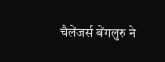चैलेंजर्स बेंगलुरु ने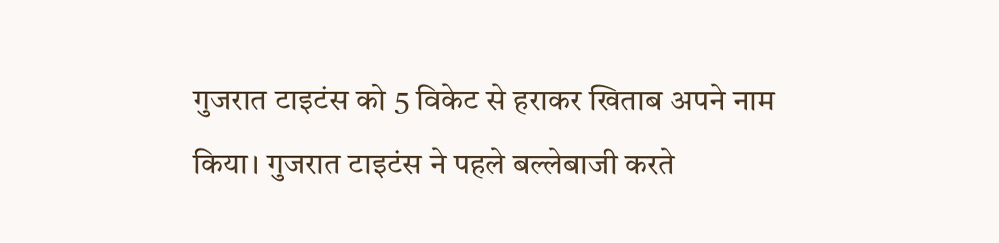गुजरात टाइटंस को 5 विकेट से हराकर खिताब अपने नाम किया। गुजरात टाइटंस ने पहले बल्लेबाजी करते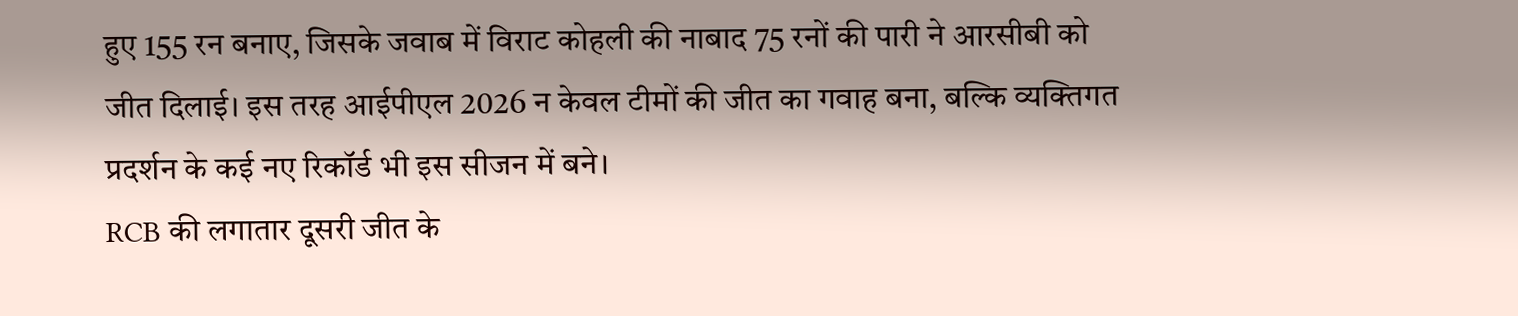हुए 155 रन बनाए, जिसके जवाब में विराट कोहली की नाबाद 75 रनों की पारी ने आरसीबी को जीत दिलाई। इस तरह आईपीएल 2026 न केवल टीमों की जीत का गवाह बना, बल्कि व्यक्तिगत प्रदर्शन के कई नए रिकॉर्ड भी इस सीजन में बने।
RCB की लगातार दूसरी जीत के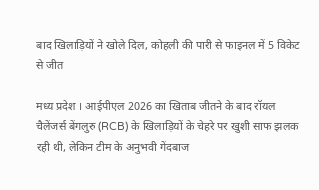बाद खिलाड़ियों ने खोले दिल, कोहली की पारी से फाइनल में 5 विकेट से जीत

मध्य प्रदेश । आईपीएल 2026 का खिताब जीतने के बाद रॉयल चैलेंजर्स बेंगलुरु (RCB) के खिलाड़ियों के चेहरे पर खुशी साफ झलक रही थी, लेकिन टीम के अनुभवी गेंदबाज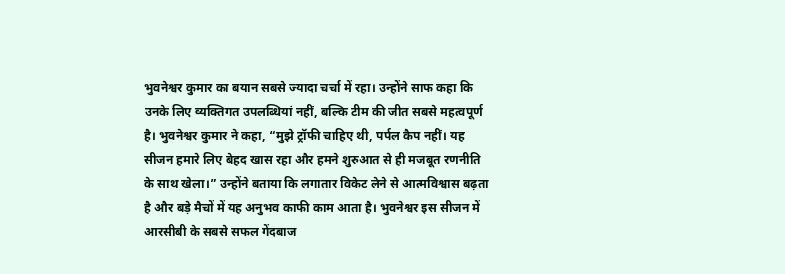भुवनेश्वर कुमार का बयान सबसे ज्यादा चर्चा में रहा। उन्होंने साफ कहा कि उनके लिए व्यक्तिगत उपलब्धियां नहीं, बल्कि टीम की जीत सबसे महत्वपूर्ण है। भुवनेश्वर कुमार ने कहा, “मुझे ट्रॉफी चाहिए थी, पर्पल कैप नहीं। यह सीजन हमारे लिए बेहद खास रहा और हमने शुरुआत से ही मजबूत रणनीति के साथ खेला।” उन्होंने बताया कि लगातार विकेट लेने से आत्मविश्वास बढ़ता है और बड़े मैचों में यह अनुभव काफी काम आता है। भुवनेश्वर इस सीजन में आरसीबी के सबसे सफल गेंदबाज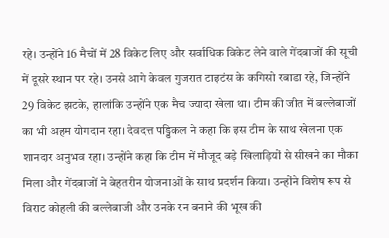रहे। उन्होंने 16 मैचों में 28 विकेट लिए और सर्वाधिक विकेट लेने वाले गेंदबाजों की सूची में दूसरे स्थान पर रहे। उनसे आगे केवल गुजरात टाइटंस के कगिसो रबाडा रहे, जिन्होंने 29 विकेट झटके, हालांकि उन्होंने एक मैच ज्यादा खेला था। टीम की जीत में बल्लेबाजों का भी अहम योगदान रहा। देवदत्त पड्डिकल ने कहा कि इस टीम के साथ खेलना एक शानदार अनुभव रहा। उन्होंने कहा कि टीम में मौजूद बड़े खिलाड़ियों से सीखने का मौका मिला और गेंदबाजों ने बेहतरीन योजनाओं के साथ प्रदर्शन किया। उन्होंने विशेष रूप से विराट कोहली की बल्लेबाजी और उनके रन बनाने की भूख की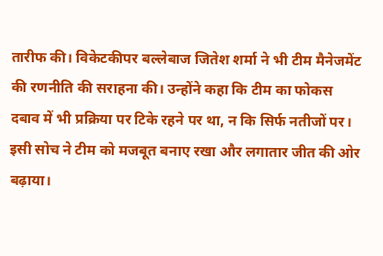तारीफ की। विकेटकीपर बल्लेबाज जितेश शर्मा ने भी टीम मैनेजमेंट की रणनीति की सराहना की। उन्होंने कहा कि टीम का फोकस दबाव में भी प्रक्रिया पर टिके रहने पर था, न कि सिर्फ नतीजों पर। इसी सोच ने टीम को मजबूत बनाए रखा और लगातार जीत की ओर बढ़ाया।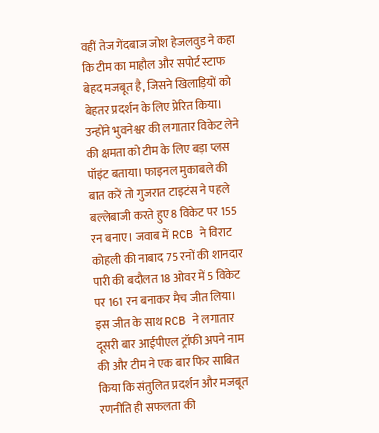वहीं तेज गेंदबाज जोश हेजलवुड ने कहा कि टीम का माहौल और सपोर्ट स्टाफ बेहद मजबूत है, जिसने खिलाड़ियों को बेहतर प्रदर्शन के लिए प्रेरित किया। उन्होंने भुवनेश्वर की लगातार विकेट लेने की क्षमता को टीम के लिए बड़ा प्लस पॉइंट बताया। फाइनल मुकाबले की बात करें तो गुजरात टाइटंस ने पहले बल्लेबाजी करते हुए 8 विकेट पर 155 रन बनाए। जवाब में RCB ने विराट कोहली की नाबाद 75 रनों की शानदार पारी की बदौलत 18 ओवर में 5 विकेट पर 161 रन बनाकर मैच जीत लिया। इस जीत के साथ RCB ने लगातार दूसरी बार आईपीएल ट्रॉफी अपने नाम की और टीम ने एक बार फिर साबित किया कि संतुलित प्रदर्शन और मजबूत रणनीति ही सफलता की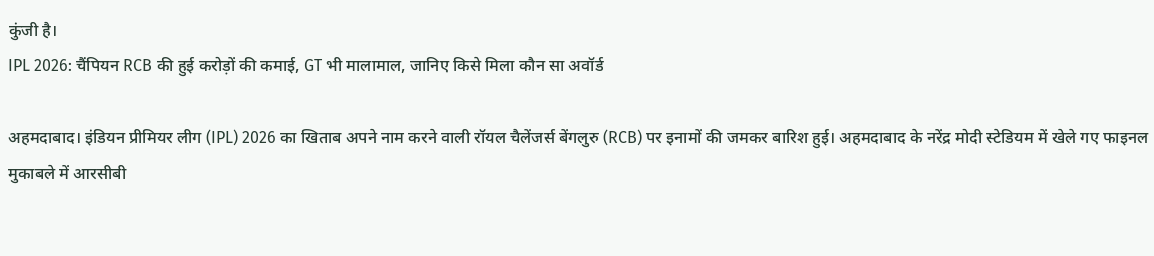कुंजी है।
IPL 2026: चैंपियन RCB की हुई करोड़ों की कमाई, GT भी मालामाल, जानिए किसे मिला कौन सा अवॉर्ड

अहमदाबाद। इंडियन प्रीमियर लीग (IPL) 2026 का खिताब अपने नाम करने वाली रॉयल चैलेंजर्स बेंगलुरु (RCB) पर इनामों की जमकर बारिश हुई। अहमदाबाद के नरेंद्र मोदी स्टेडियम में खेले गए फाइनल मुकाबले में आरसीबी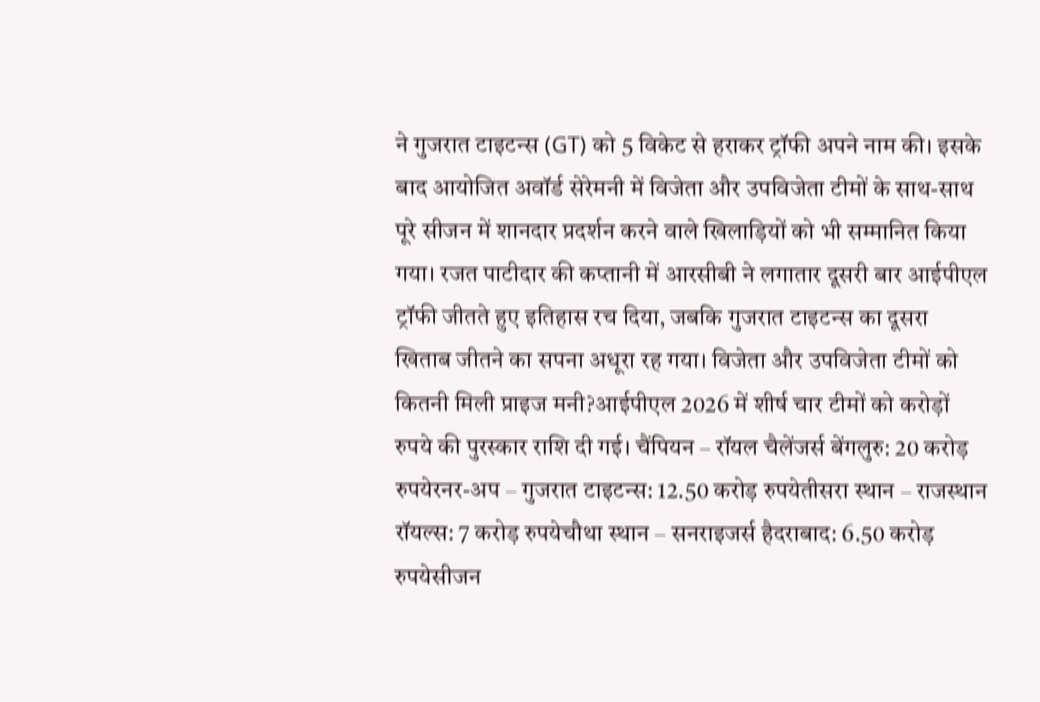ने गुजरात टाइटन्स (GT) को 5 विकेट से हराकर ट्रॉफी अपने नाम की। इसके बाद आयोजित अवॉर्ड सेरेमनी में विजेता और उपविजेता टीमों के साथ-साथ पूरे सीजन में शानदार प्रदर्शन करने वाले खिलाड़ियों को भी सम्मानित किया गया। रजत पाटीदार की कप्तानी में आरसीबी ने लगातार दूसरी बार आईपीएल ट्रॉफी जीतते हुए इतिहास रच दिया, जबकि गुजरात टाइटन्स का दूसरा खिताब जीतने का सपना अधूरा रह गया। विजेता और उपविजेता टीमों को कितनी मिली प्राइज मनी?आईपीएल 2026 में शीर्ष चार टीमों को करोड़ों रुपये की पुरस्कार राशि दी गई। चैंपियन – रॉयल चैलेंजर्स बेंगलुरु: 20 करोड़ रुपयेरनर-अप – गुजरात टाइटन्स: 12.50 करोड़ रुपयेतीसरा स्थान – राजस्थान रॉयल्स: 7 करोड़ रुपयेचौथा स्थान – सनराइजर्स हैदराबाद: 6.50 करोड़ रुपयेसीजन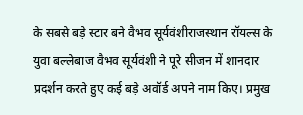के सबसे बड़े स्टार बने वैभव सूर्यवंशीराजस्थान रॉयल्स के युवा बल्लेबाज वैभव सूर्यवंशी ने पूरे सीजन में शानदार प्रदर्शन करते हुए कई बड़े अवॉर्ड अपने नाम किए। प्रमुख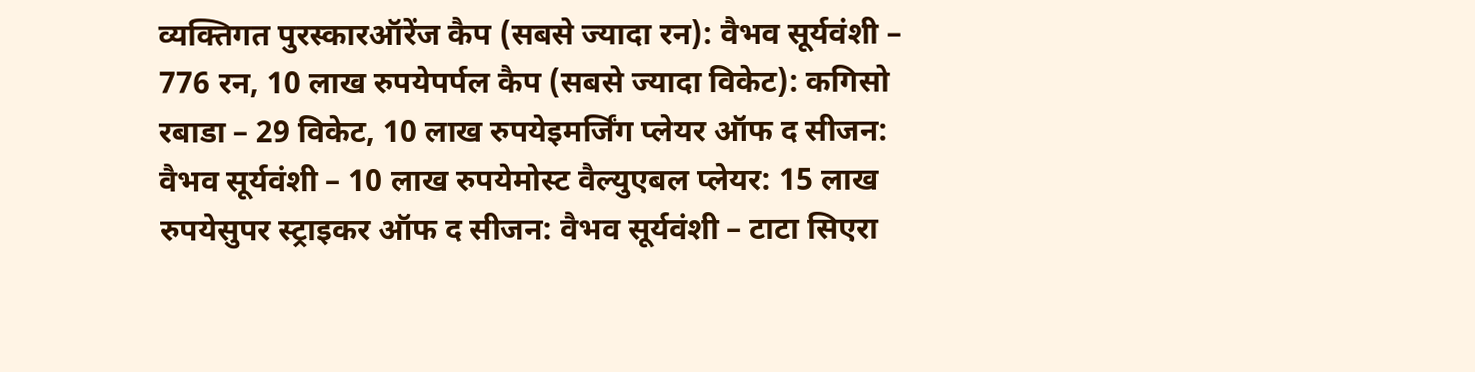व्यक्तिगत पुरस्कारऑरेंज कैप (सबसे ज्यादा रन): वैभव सूर्यवंशी – 776 रन, 10 लाख रुपयेपर्पल कैप (सबसे ज्यादा विकेट): कगिसो रबाडा – 29 विकेट, 10 लाख रुपयेइमर्जिंग प्लेयर ऑफ द सीजन: वैभव सूर्यवंशी – 10 लाख रुपयेमोस्ट वैल्युएबल प्लेयर: 15 लाख रुपयेसुपर स्ट्राइकर ऑफ द सीजन: वैभव सूर्यवंशी – टाटा सिएरा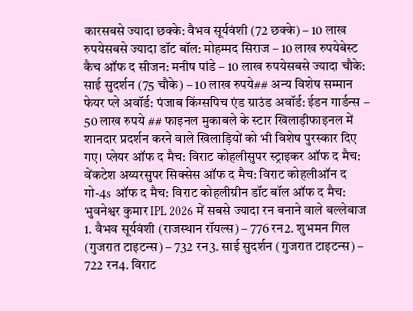कारसबसे ज्यादा छक्के: वैभव सूर्यवंशी (72 छक्के) – 10 लाख रुपयेसबसे ज्यादा डॉट बॉल: मोहम्मद सिराज – 10 लाख रुपयेबेस्ट कैच ऑफ द सीजन: मनीष पांडे – 10 लाख रुपयेसबसे ज्यादा चौके: साई सुदर्शन (75 चौके) – 10 लाख रुपये## अन्य विशेष सम्मान फेयर प्ले अवॉर्ड: पंजाब किंग्सपिच एंड ग्राउंड अवॉर्ड: ईडन गार्डन्स – 50 लाख रुपये ## फाइनल मुकाबले के स्टार खिलाड़ीफाइनल में शानदार प्रदर्शन करने वाले खिलाड़ियों को भी विशेष पुरस्कार दिए गए। प्लेयर ऑफ द मैच: विराट कोहलीसुपर स्ट्राइकर ऑफ द मैच: वेंकटेश अय्यरसुपर सिक्सेस ऑफ द मैच: विराट कोहलीऑन द गो-4s ऑफ द मैच: विराट कोहलीग्रीन डॉट बॉल ऑफ द मैच: भुवनेश्वर कुमार IPL 2026 में सबसे ज्यादा रन बनाने वाले बल्लेबाज 1. वैभव सूर्यवंशी (राजस्थान रॉयल्स) – 776 रन2. शुभमन गिल (गुजरात टाइटन्स) – 732 रन3. साई सुदर्शन (गुजरात टाइटन्स) – 722 रन4. विराट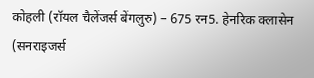कोहली (रॉयल चैलेंजर्स बेंगलुरु) – 675 रन5. हेनरिक क्लासेन (सनराइजर्स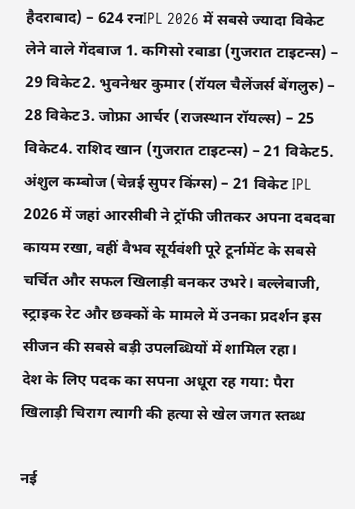हैदराबाद) – 624 रनIPL 2026 में सबसे ज्यादा विकेट लेने वाले गेंदबाज 1. कगिसो रबाडा (गुजरात टाइटन्स) – 29 विकेट2. भुवनेश्वर कुमार (रॉयल चैलेंजर्स बेंगलुरु) – 28 विकेट3. जोफ्रा आर्चर (राजस्थान रॉयल्स) – 25 विकेट4. राशिद खान (गुजरात टाइटन्स) – 21 विकेट5. अंशुल कम्बोज (चेन्नई सुपर किंग्स) – 21 विकेट IPL 2026 में जहां आरसीबी ने ट्रॉफी जीतकर अपना दबदबा कायम रखा, वहीं वैभव सूर्यवंशी पूरे टूर्नामेंट के सबसे चर्चित और सफल खिलाड़ी बनकर उभरे। बल्लेबाजी, स्ट्राइक रेट और छक्कों के मामले में उनका प्रदर्शन इस सीजन की सबसे बड़ी उपलब्धियों में शामिल रहा।
देश के लिए पदक का सपना अधूरा रह गया: पैरा खिलाड़ी चिराग त्यागी की हत्या से खेल जगत स्तब्ध

नई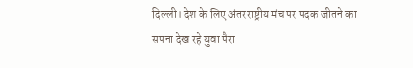दिल्ली। देश के लिए अंतरराष्ट्रीय मंच पर पदक जीतने का सपना देख रहे युवा पैरा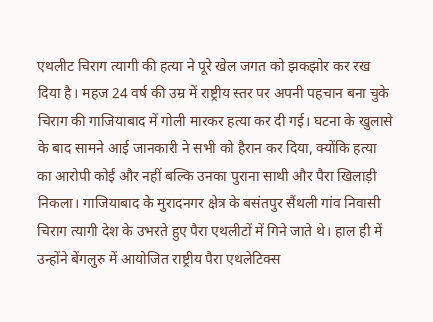एथलीट चिराग त्यागी की हत्या ने पूरे खेल जगत को झकझोर कर रख दिया है। महज 24 वर्ष की उम्र में राष्ट्रीय स्तर पर अपनी पहचान बना चुके चिराग की गाजियाबाद में गोली मारकर हत्या कर दी गई। घटना के खुलासे के बाद सामने आई जानकारी ने सभी को हैरान कर दिया, क्योंकि हत्या का आरोपी कोई और नहीं बल्कि उनका पुराना साथी और पैरा खिलाड़ी निकला। गाजियाबाद के मुरादनगर क्षेत्र के बसंतपुर सैंथली गांव निवासी चिराग त्यागी देश के उभरते हुए पैरा एथलीटों में गिने जाते थे। हाल ही में उन्होंने बेंगलुरु में आयोजित राष्ट्रीय पैरा एथलेटिक्स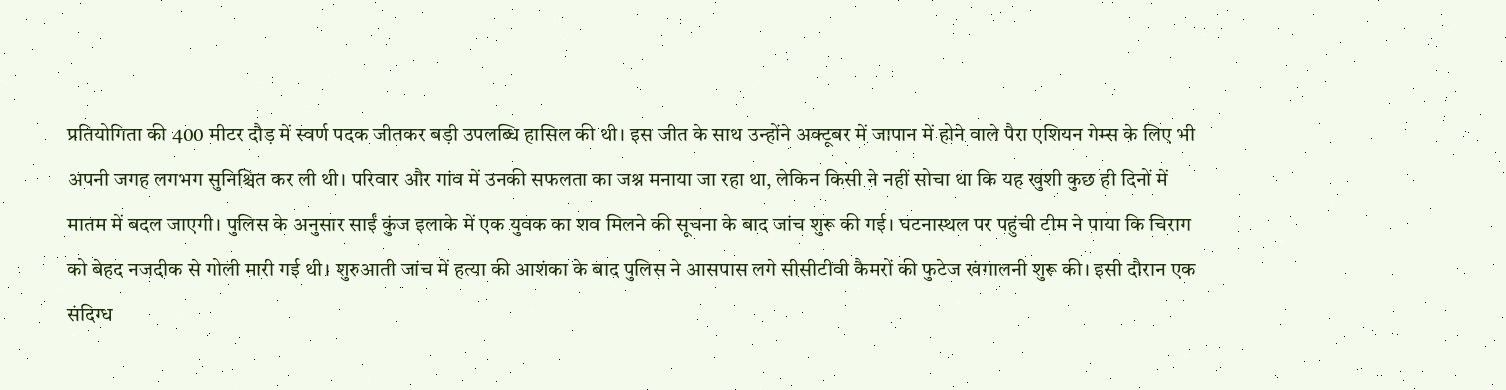प्रतियोगिता की 400 मीटर दौड़ में स्वर्ण पदक जीतकर बड़ी उपलब्धि हासिल की थी। इस जीत के साथ उन्होंने अक्टूबर में जापान में होने वाले पैरा एशियन गेम्स के लिए भी अपनी जगह लगभग सुनिश्चित कर ली थी। परिवार और गांव में उनकी सफलता का जश्न मनाया जा रहा था, लेकिन किसी ने नहीं सोचा था कि यह खुशी कुछ ही दिनों में मातम में बदल जाएगी। पुलिस के अनुसार साईं कुंज इलाके में एक युवक का शव मिलने की सूचना के बाद जांच शुरू की गई। घटनास्थल पर पहुंची टीम ने पाया कि चिराग को बेहद नजदीक से गोली मारी गई थी। शुरुआती जांच में हत्या की आशंका के बाद पुलिस ने आसपास लगे सीसीटीवी कैमरों की फुटेज खंगालनी शुरू की। इसी दौरान एक संदिग्ध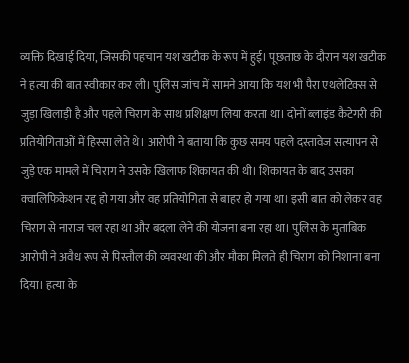व्यक्ति दिखाई दिया, जिसकी पहचान यश खटीक के रूप में हुई। पूछताछ के दौरान यश खटीक ने हत्या की बात स्वीकार कर ली। पुलिस जांच में सामने आया कि यश भी पैरा एथलेटिक्स से जुड़ा खिलाड़ी है और पहले चिराग के साथ प्रशिक्षण लिया करता था। दोनों ब्लाइंड कैटेगरी की प्रतियोगिताओं में हिस्सा लेते थे। आरोपी ने बताया कि कुछ समय पहले दस्तावेज सत्यापन से जुड़े एक मामले में चिराग ने उसके खिलाफ शिकायत की थी। शिकायत के बाद उसका क्वालिफिकेशन रद्द हो गया और वह प्रतियोगिता से बाहर हो गया था। इसी बात को लेकर वह चिराग से नाराज चल रहा था और बदला लेने की योजना बना रहा था। पुलिस के मुताबिक आरोपी ने अवैध रूप से पिस्तौल की व्यवस्था की और मौका मिलते ही चिराग को निशाना बना दिया। हत्या के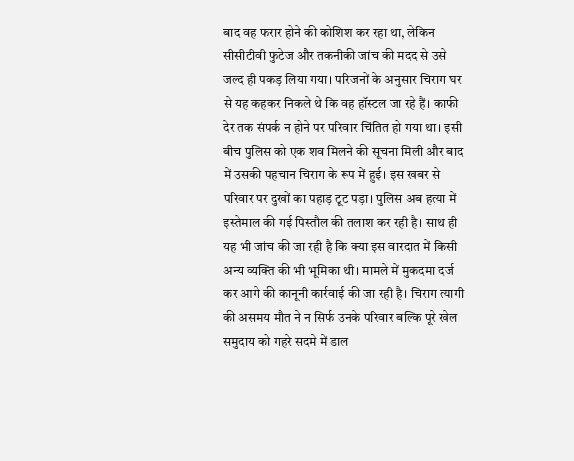बाद वह फरार होने की कोशिश कर रहा था, लेकिन सीसीटीवी फुटेज और तकनीकी जांच की मदद से उसे जल्द ही पकड़ लिया गया। परिजनों के अनुसार चिराग घर से यह कहकर निकले थे कि वह हॉस्टल जा रहे हैं। काफी देर तक संपर्क न होने पर परिवार चिंतित हो गया था। इसी बीच पुलिस को एक शव मिलने की सूचना मिली और बाद में उसकी पहचान चिराग के रूप में हुई। इस खबर से परिवार पर दुखों का पहाड़ टूट पड़ा। पुलिस अब हत्या में इस्तेमाल की गई पिस्तौल की तलाश कर रही है। साथ ही यह भी जांच की जा रही है कि क्या इस वारदात में किसी अन्य व्यक्ति की भी भूमिका थी। मामले में मुकदमा दर्ज कर आगे की कानूनी कार्रवाई की जा रही है। चिराग त्यागी की असमय मौत ने न सिर्फ उनके परिवार बल्कि पूरे खेल समुदाय को गहरे सदमे में डाल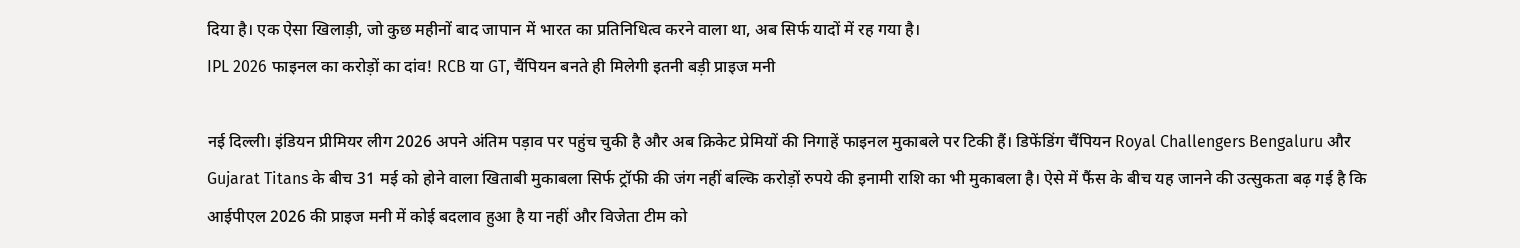दिया है। एक ऐसा खिलाड़ी, जो कुछ महीनों बाद जापान में भारत का प्रतिनिधित्व करने वाला था, अब सिर्फ यादों में रह गया है।
IPL 2026 फाइनल का करोड़ों का दांव! RCB या GT, चैंपियन बनते ही मिलेगी इतनी बड़ी प्राइज मनी

नई दिल्ली। इंडियन प्रीमियर लीग 2026 अपने अंतिम पड़ाव पर पहुंच चुकी है और अब क्रिकेट प्रेमियों की निगाहें फाइनल मुकाबले पर टिकी हैं। डिफेंडिंग चैंपियन Royal Challengers Bengaluru और Gujarat Titans के बीच 31 मई को होने वाला खिताबी मुकाबला सिर्फ ट्रॉफी की जंग नहीं बल्कि करोड़ों रुपये की इनामी राशि का भी मुकाबला है। ऐसे में फैंस के बीच यह जानने की उत्सुकता बढ़ गई है कि आईपीएल 2026 की प्राइज मनी में कोई बदलाव हुआ है या नहीं और विजेता टीम को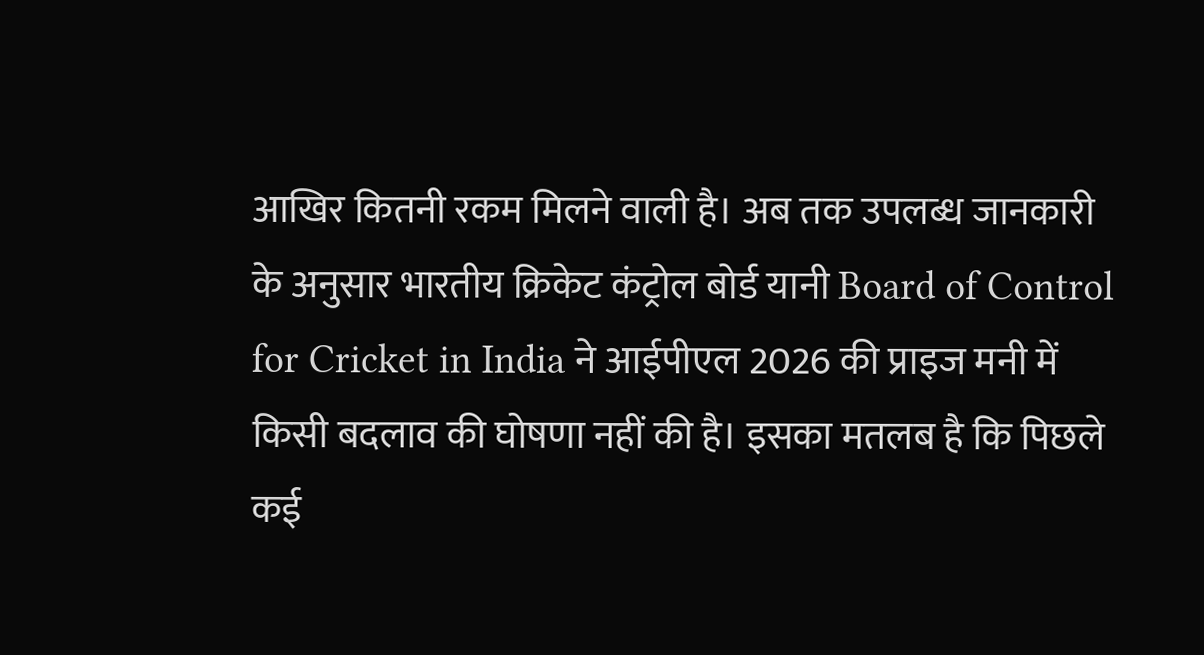आखिर कितनी रकम मिलने वाली है। अब तक उपलब्ध जानकारी के अनुसार भारतीय क्रिकेट कंट्रोल बोर्ड यानी Board of Control for Cricket in India ने आईपीएल 2026 की प्राइज मनी में किसी बदलाव की घोषणा नहीं की है। इसका मतलब है कि पिछले कई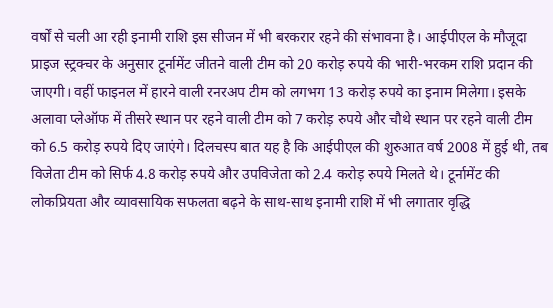वर्षों से चली आ रही इनामी राशि इस सीजन में भी बरकरार रहने की संभावना है। आईपीएल के मौजूदा प्राइज स्ट्रक्चर के अनुसार टूर्नामेंट जीतने वाली टीम को 20 करोड़ रुपये की भारी-भरकम राशि प्रदान की जाएगी। वहीं फाइनल में हारने वाली रनरअप टीम को लगभग 13 करोड़ रुपये का इनाम मिलेगा। इसके अलावा प्लेऑफ में तीसरे स्थान पर रहने वाली टीम को 7 करोड़ रुपये और चौथे स्थान पर रहने वाली टीम को 6.5 करोड़ रुपये दिए जाएंगे। दिलचस्प बात यह है कि आईपीएल की शुरुआत वर्ष 2008 में हुई थी, तब विजेता टीम को सिर्फ 4.8 करोड़ रुपये और उपविजेता को 2.4 करोड़ रुपये मिलते थे। टूर्नामेंट की लोकप्रियता और व्यावसायिक सफलता बढ़ने के साथ-साथ इनामी राशि में भी लगातार वृद्धि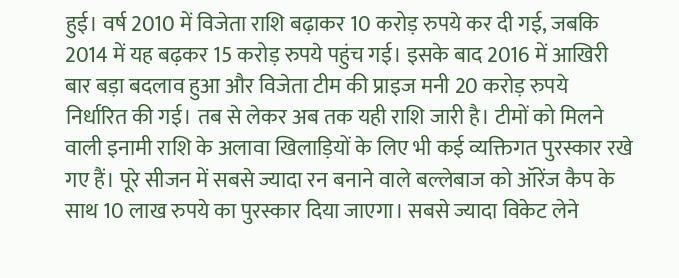हुई। वर्ष 2010 में विजेता राशि बढ़ाकर 10 करोड़ रुपये कर दी गई, जबकि 2014 में यह बढ़कर 15 करोड़ रुपये पहुंच गई। इसके बाद 2016 में आखिरी बार बड़ा बदलाव हुआ और विजेता टीम की प्राइज मनी 20 करोड़ रुपये निर्धारित की गई। तब से लेकर अब तक यही राशि जारी है। टीमों को मिलने वाली इनामी राशि के अलावा खिलाड़ियों के लिए भी कई व्यक्तिगत पुरस्कार रखे गए हैं। पूरे सीजन में सबसे ज्यादा रन बनाने वाले बल्लेबाज को ऑरेंज कैप के साथ 10 लाख रुपये का पुरस्कार दिया जाएगा। सबसे ज्यादा विकेट लेने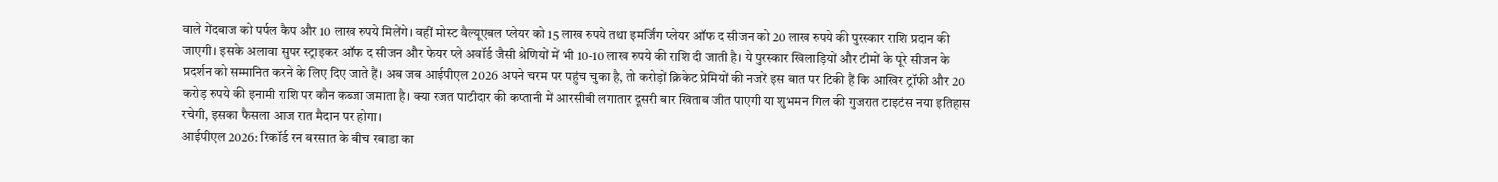वाले गेंदबाज को पर्पल कैप और 10 लाख रुपये मिलेंगे। वहीं मोस्ट वैल्यूएबल प्लेयर को 15 लाख रुपये तथा इमर्जिंग प्लेयर ऑफ द सीजन को 20 लाख रुपये की पुरस्कार राशि प्रदान की जाएगी। इसके अलावा सुपर स्ट्राइकर ऑफ द सीजन और फेयर प्ले अवॉर्ड जैसी श्रेणियों में भी 10-10 लाख रुपये की राशि दी जाती है। ये पुरस्कार खिलाड़ियों और टीमों के पूरे सीजन के प्रदर्शन को सम्मानित करने के लिए दिए जाते हैं। अब जब आईपीएल 2026 अपने चरम पर पहुंच चुका है, तो करोड़ों क्रिकेट प्रेमियों की नजरें इस बात पर टिकी हैं कि आखिर ट्रॉफी और 20 करोड़ रुपये की इनामी राशि पर कौन कब्जा जमाता है। क्या रजत पाटीदार की कप्तानी में आरसीबी लगातार दूसरी बार खिताब जीत पाएगी या शुभमन गिल की गुजरात टाइटंस नया इतिहास रचेगी, इसका फैसला आज रात मैदान पर होगा।
आईपीएल 2026: रिकॉर्ड रन बरसात के बीच रबाडा का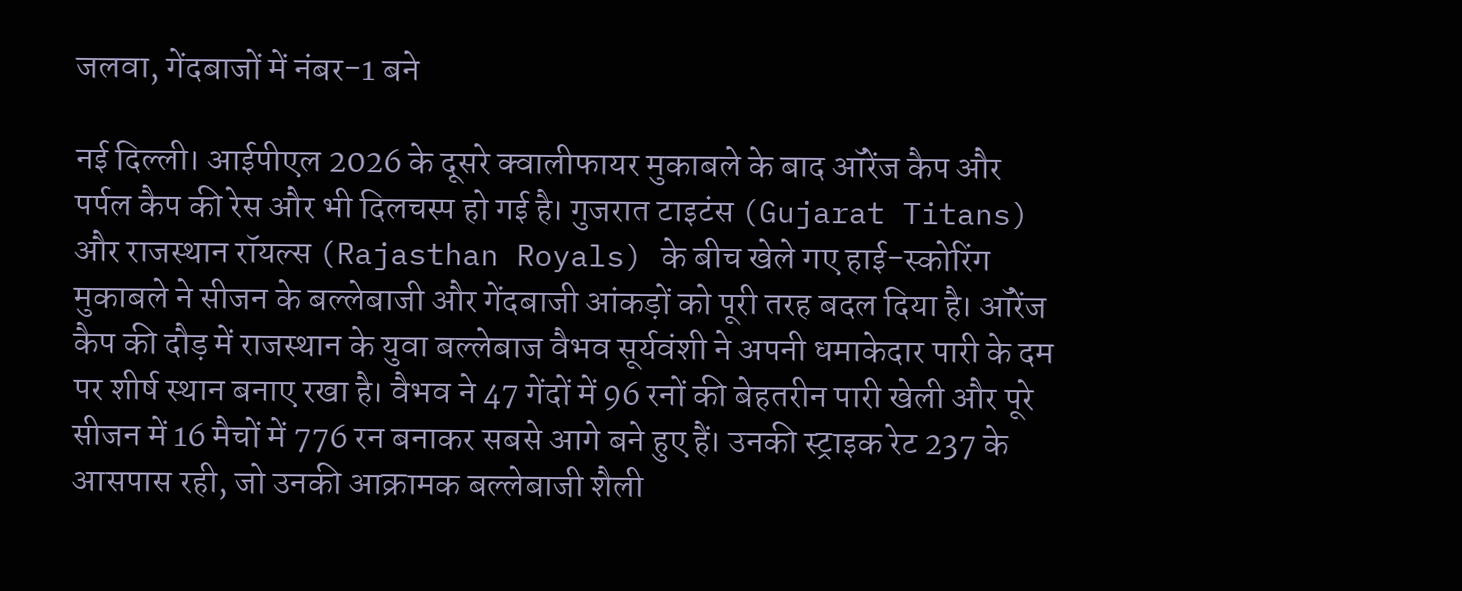जलवा, गेंदबाजों में नंबर-1 बने

नई दिल्ली। आईपीएल 2026 के दूसरे क्वालीफायर मुकाबले के बाद ऑरेंज कैप और पर्पल कैप की रेस और भी दिलचस्प हो गई है। गुजरात टाइटंस (Gujarat Titans) और राजस्थान रॉयल्स (Rajasthan Royals) के बीच खेले गए हाई-स्कोरिंग मुकाबले ने सीजन के बल्लेबाजी और गेंदबाजी आंकड़ों को पूरी तरह बदल दिया है। ऑरेंज कैप की दौड़ में राजस्थान के युवा बल्लेबाज वैभव सूर्यवंशी ने अपनी धमाकेदार पारी के दम पर शीर्ष स्थान बनाए रखा है। वैभव ने 47 गेंदों में 96 रनों की बेहतरीन पारी खेली और पूरे सीजन में 16 मैचों में 776 रन बनाकर सबसे आगे बने हुए हैं। उनकी स्ट्राइक रेट 237 के आसपास रही, जो उनकी आक्रामक बल्लेबाजी शैली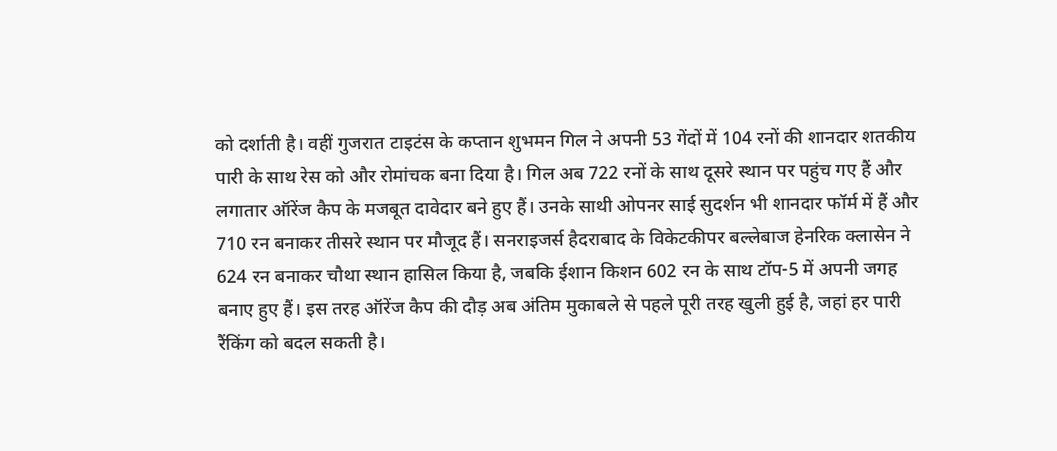को दर्शाती है। वहीं गुजरात टाइटंस के कप्तान शुभमन गिल ने अपनी 53 गेंदों में 104 रनों की शानदार शतकीय पारी के साथ रेस को और रोमांचक बना दिया है। गिल अब 722 रनों के साथ दूसरे स्थान पर पहुंच गए हैं और लगातार ऑरेंज कैप के मजबूत दावेदार बने हुए हैं। उनके साथी ओपनर साई सुदर्शन भी शानदार फॉर्म में हैं और 710 रन बनाकर तीसरे स्थान पर मौजूद हैं। सनराइजर्स हैदराबाद के विकेटकीपर बल्लेबाज हेनरिक क्लासेन ने 624 रन बनाकर चौथा स्थान हासिल किया है, जबकि ईशान किशन 602 रन के साथ टॉप-5 में अपनी जगह बनाए हुए हैं। इस तरह ऑरेंज कैप की दौड़ अब अंतिम मुकाबले से पहले पूरी तरह खुली हुई है, जहां हर पारी रैंकिंग को बदल सकती है।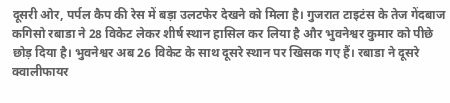दूसरी ओर, पर्पल कैप की रेस में बड़ा उलटफेर देखने को मिला है। गुजरात टाइटंस के तेज गेंदबाज कगिसो रबाडा ने 28 विकेट लेकर शीर्ष स्थान हासिल कर लिया है और भुवनेश्वर कुमार को पीछे छोड़ दिया है। भुवनेश्वर अब 26 विकेट के साथ दूसरे स्थान पर खिसक गए हैं। रबाडा ने दूसरे क्वालीफायर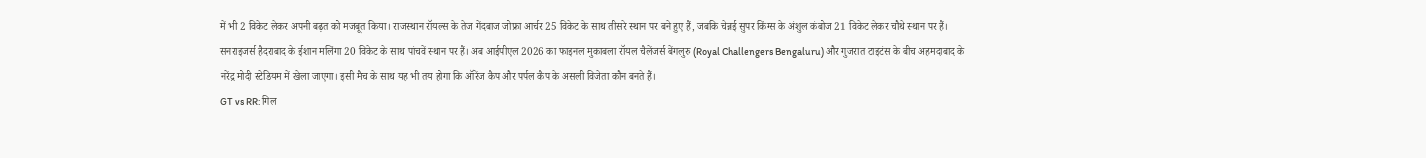में भी 2 विकेट लेकर अपनी बढ़त को मजबूत किया। राजस्थान रॉयल्स के तेज गेंदबाज जोफ्रा आर्चर 25 विकेट के साथ तीसरे स्थान पर बने हुए हैं, जबकि चेन्नई सुपर किंग्स के अंशुल कंबोज 21 विकेट लेकर चौथे स्थान पर हैं। सनराइजर्स हैदराबाद के ईशान मलिंगा 20 विकेट के साथ पांचवें स्थान पर हैं। अब आईपीएल 2026 का फाइनल मुकाबला रॉयल चैलेंजर्स बेंगलुरु (Royal Challengers Bengaluru) और गुजरात टाइटंस के बीच अहमदाबाद के नरेंद्र मोदी स्टेडियम में खेला जाएगा। इसी मैच के साथ यह भी तय होगा कि ऑरेंज कैप और पर्पल कैप के असली विजेता कौन बनते हैं।
GT vs RR: गिल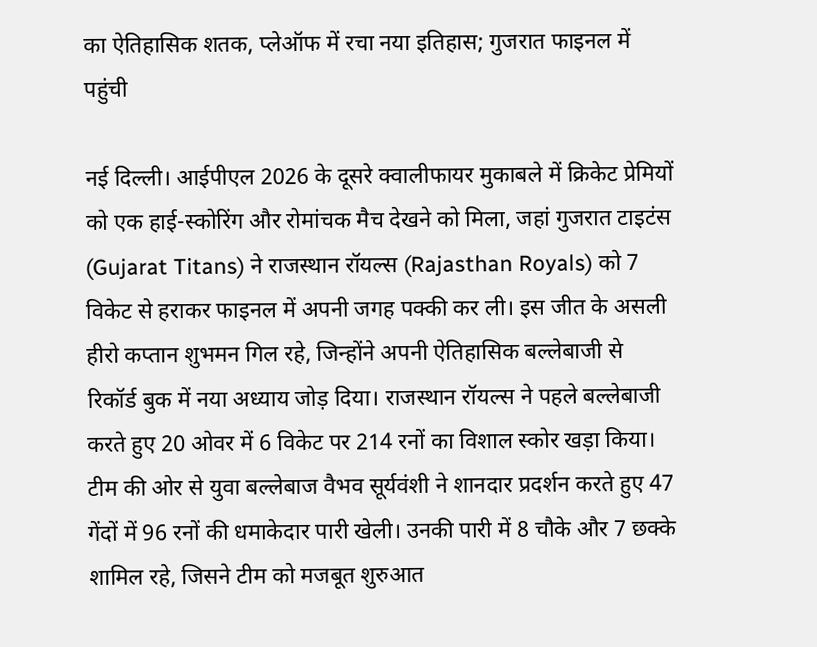का ऐतिहासिक शतक, प्लेऑफ में रचा नया इतिहास; गुजरात फाइनल में पहुंची

नई दिल्ली। आईपीएल 2026 के दूसरे क्वालीफायर मुकाबले में क्रिकेट प्रेमियों को एक हाई-स्कोरिंग और रोमांचक मैच देखने को मिला, जहां गुजरात टाइटंस (Gujarat Titans) ने राजस्थान रॉयल्स (Rajasthan Royals) को 7 विकेट से हराकर फाइनल में अपनी जगह पक्की कर ली। इस जीत के असली हीरो कप्तान शुभमन गिल रहे, जिन्होंने अपनी ऐतिहासिक बल्लेबाजी से रिकॉर्ड बुक में नया अध्याय जोड़ दिया। राजस्थान रॉयल्स ने पहले बल्लेबाजी करते हुए 20 ओवर में 6 विकेट पर 214 रनों का विशाल स्कोर खड़ा किया। टीम की ओर से युवा बल्लेबाज वैभव सूर्यवंशी ने शानदार प्रदर्शन करते हुए 47 गेंदों में 96 रनों की धमाकेदार पारी खेली। उनकी पारी में 8 चौके और 7 छक्के शामिल रहे, जिसने टीम को मजबूत शुरुआत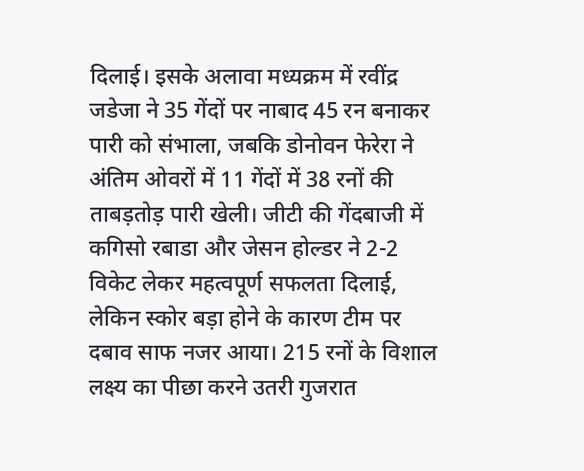दिलाई। इसके अलावा मध्यक्रम में रवींद्र जडेजा ने 35 गेंदों पर नाबाद 45 रन बनाकर पारी को संभाला, जबकि डोनोवन फेरेरा ने अंतिम ओवरों में 11 गेंदों में 38 रनों की ताबड़तोड़ पारी खेली। जीटी की गेंदबाजी में कगिसो रबाडा और जेसन होल्डर ने 2-2 विकेट लेकर महत्वपूर्ण सफलता दिलाई, लेकिन स्कोर बड़ा होने के कारण टीम पर दबाव साफ नजर आया। 215 रनों के विशाल लक्ष्य का पीछा करने उतरी गुजरात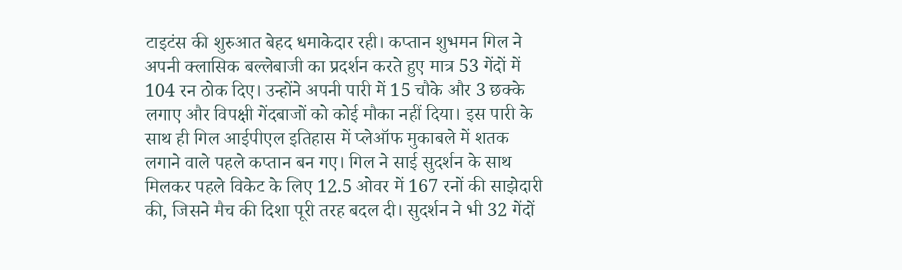टाइटंस की शुरुआत बेहद धमाकेदार रही। कप्तान शुभमन गिल ने अपनी क्लासिक बल्लेबाजी का प्रदर्शन करते हुए मात्र 53 गेंदों में 104 रन ठोक दिए। उन्होंने अपनी पारी में 15 चौके और 3 छक्के लगाए और विपक्षी गेंदबाजों को कोई मौका नहीं दिया। इस पारी के साथ ही गिल आईपीएल इतिहास में प्लेऑफ मुकाबले में शतक लगाने वाले पहले कप्तान बन गए। गिल ने साई सुदर्शन के साथ मिलकर पहले विकेट के लिए 12.5 ओवर में 167 रनों की साझेदारी की, जिसने मैच की दिशा पूरी तरह बदल दी। सुदर्शन ने भी 32 गेंदों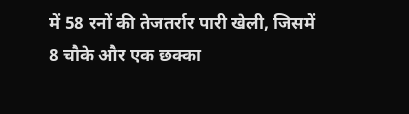में 58 रनों की तेजतर्रार पारी खेली, जिसमें 8 चौके और एक छक्का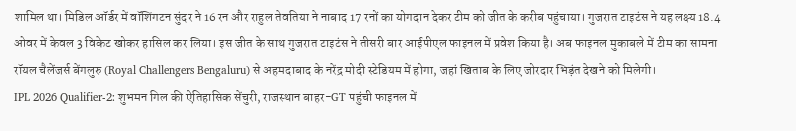शामिल था। मिडिल ऑर्डर में वॉशिंगटन सुंदर ने 16 रन और राहुल तेवतिया ने नाबाद 17 रनों का योगदान देकर टीम को जीत के करीब पहुंचाया। गुजरात टाइटंस ने यह लक्ष्य 18.4 ओवर में केवल 3 विकेट खोकर हासिल कर लिया। इस जीत के साथ गुजरात टाइटंस ने तीसरी बार आईपीएल फाइनल में प्रवेश किया है। अब फाइनल मुकाबले में टीम का सामना रॉयल चैलेंजर्स बेंगलुरु (Royal Challengers Bengaluru) से अहमदाबाद के नरेंद्र मोदी स्टेडियम में होगा, जहां खिताब के लिए जोरदार भिड़ंत देखने को मिलेगी।
IPL 2026 Qualifier-2: शुभमन गिल की ऐतिहासिक सेंचुरी, राजस्थान बाहर-GT पहुंची फाइनल में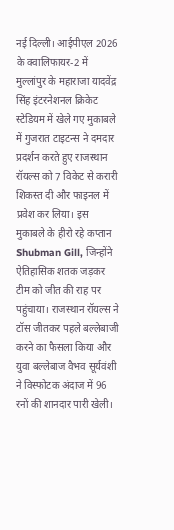नई दिल्ली। आईपीएल 2026 के क्वालिफायर-2 में मुल्लांपुर के महाराजा यादवेंद्र सिंह इंटरनेशनल क्रिकेट स्टेडियम में खेले गए मुकाबले में गुजरात टाइटन्स ने दमदार प्रदर्शन करते हुए राजस्थान रॉयल्स को 7 विकेट से करारी शिकस्त दी और फाइनल में प्रवेश कर लिया। इस मुकाबले के हीरो रहे कप्तान Shubman Gill, जिन्होंने ऐतिहासिक शतक जड़कर टीम को जीत की राह पर पहुंचाया। राजस्थान रॉयल्स ने टॉस जीतकर पहले बल्लेबाजी करने का फैसला किया और युवा बल्लेबाज वैभव सूर्यवंशी ने विस्फोटक अंदाज में 96 रनों की शानदार पारी खेली।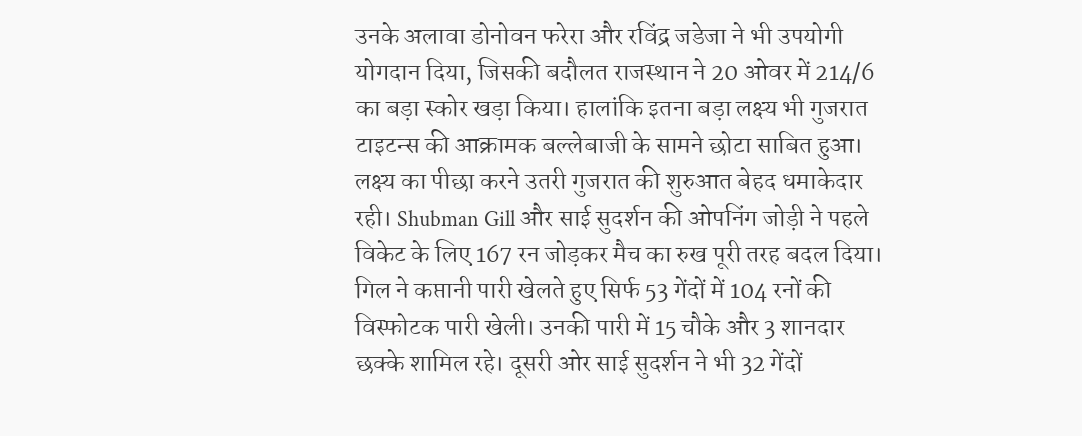उनके अलावा डोनोवन फरेरा और रविंद्र जडेजा ने भी उपयोगी योगदान दिया, जिसकी बदौलत राजस्थान ने 20 ओवर में 214/6 का बड़ा स्कोर खड़ा किया। हालांकि इतना बड़ा लक्ष्य भी गुजरात टाइटन्स की आक्रामक बल्लेबाजी के सामने छोटा साबित हुआ। लक्ष्य का पीछा करने उतरी गुजरात की शुरुआत बेहद धमाकेदार रही। Shubman Gill और साई सुदर्शन की ओपनिंग जोड़ी ने पहले विकेट के लिए 167 रन जोड़कर मैच का रुख पूरी तरह बदल दिया। गिल ने कप्तानी पारी खेलते हुए सिर्फ 53 गेंदों में 104 रनों की विस्फोटक पारी खेली। उनकी पारी में 15 चौके और 3 शानदार छक्के शामिल रहे। दूसरी ओर साई सुदर्शन ने भी 32 गेंदों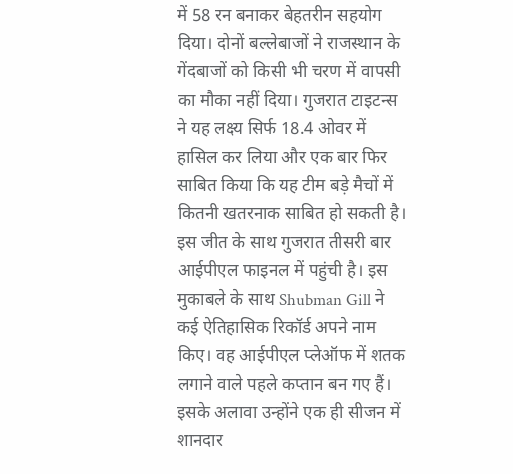में 58 रन बनाकर बेहतरीन सहयोग दिया। दोनों बल्लेबाजों ने राजस्थान के गेंदबाजों को किसी भी चरण में वापसी का मौका नहीं दिया। गुजरात टाइटन्स ने यह लक्ष्य सिर्फ 18.4 ओवर में हासिल कर लिया और एक बार फिर साबित किया कि यह टीम बड़े मैचों में कितनी खतरनाक साबित हो सकती है। इस जीत के साथ गुजरात तीसरी बार आईपीएल फाइनल में पहुंची है। इस मुकाबले के साथ Shubman Gill ने कई ऐतिहासिक रिकॉर्ड अपने नाम किए। वह आईपीएल प्लेऑफ में शतक लगाने वाले पहले कप्तान बन गए हैं। इसके अलावा उन्होंने एक ही सीजन में शानदार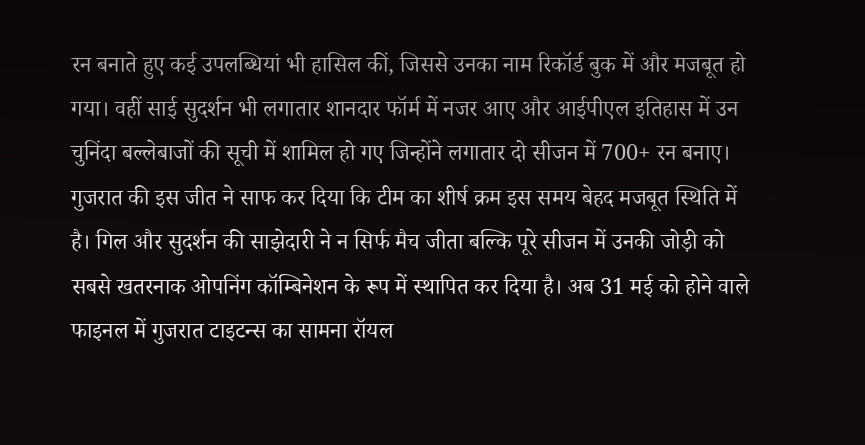रन बनाते हुए कई उपलब्धियां भी हासिल कीं, जिससे उनका नाम रिकॉर्ड बुक में और मजबूत हो गया। वहीं साई सुदर्शन भी लगातार शानदार फॉर्म में नजर आए और आईपीएल इतिहास में उन चुनिंदा बल्लेबाजों की सूची में शामिल हो गए जिन्होंने लगातार दो सीजन में 700+ रन बनाए। गुजरात की इस जीत ने साफ कर दिया कि टीम का शीर्ष क्रम इस समय बेहद मजबूत स्थिति में है। गिल और सुदर्शन की साझेदारी ने न सिर्फ मैच जीता बल्कि पूरे सीजन में उनकी जोड़ी को सबसे खतरनाक ओपनिंग कॉम्बिनेशन के रूप में स्थापित कर दिया है। अब 31 मई को होने वाले फाइनल में गुजरात टाइटन्स का सामना रॉयल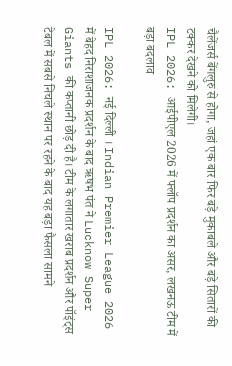चैलेंजर्स बेंगलुरु से होगा, जहां एक बार फिर बड़े मुकाबले और बड़े सितारों की टक्कर देखने को मिलेगी।
IPL 2026: आईपीएल 2026 में फ्लॉप प्रदर्शन का असर, लखनऊ टीम में बड़ा बदलाव

IPL 2026: नई दिल्ली । Indian Premier League 2026 में बेहद निराशाजनक प्रदर्शन के बाद ऋषभ पंत ने Lucknow Super Giants की कप्तानी छोड़ दी है। टीम के लगातार खराब प्रदर्शन और पॉइंट्स टेबल में सबसे निचले स्थान पर रहने के बाद यह बड़ा फैसला सामने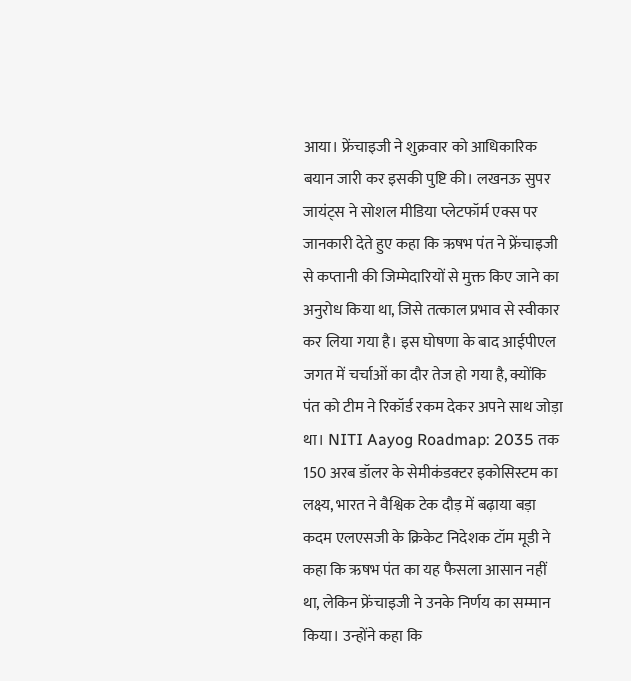आया। फ्रेंचाइजी ने शुक्रवार को आधिकारिक बयान जारी कर इसकी पुष्टि की। लखनऊ सुपर जायंट्स ने सोशल मीडिया प्लेटफॉर्म एक्स पर जानकारी देते हुए कहा कि ऋषभ पंत ने फ्रेंचाइजी से कप्तानी की जिम्मेदारियों से मुक्त किए जाने का अनुरोध किया था, जिसे तत्काल प्रभाव से स्वीकार कर लिया गया है। इस घोषणा के बाद आईपीएल जगत में चर्चाओं का दौर तेज हो गया है, क्योंकि पंत को टीम ने रिकॉर्ड रकम देकर अपने साथ जोड़ा था। NITI Aayog Roadmap: 2035 तक 150 अरब डॉलर के सेमीकंडक्टर इकोसिस्टम का लक्ष्य, भारत ने वैश्विक टेक दौड़ में बढ़ाया बड़ा कदम एलएसजी के क्रिकेट निदेशक टॉम मूडी ने कहा कि ऋषभ पंत का यह फैसला आसान नहीं था, लेकिन फ्रेंचाइजी ने उनके निर्णय का सम्मान किया। उन्होंने कहा कि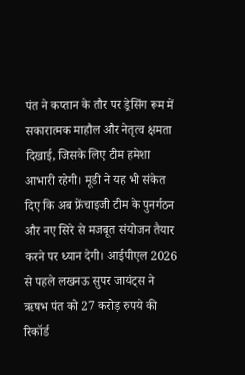पंत ने कप्तान के तौर पर ड्रेसिंग रूम में सकारात्मक माहौल और नेतृत्व क्षमता दिखाई, जिसके लिए टीम हमेशा आभारी रहेगी। मूडी ने यह भी संकेत दिए कि अब फ्रेंचाइजी टीम के पुनर्गठन और नए सिरे से मजबूत संयोजन तैयार करने पर ध्यान देगी। आईपीएल 2026 से पहले लखनऊ सुपर जायंट्स ने ऋषभ पंत को 27 करोड़ रुपये की रिकॉर्ड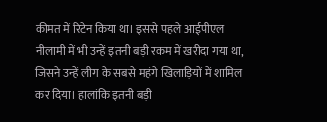कीमत में रिटेन किया था। इससे पहले आईपीएल नीलामी में भी उन्हें इतनी बड़ी रकम में खरीदा गया था, जिसने उन्हें लीग के सबसे महंगे खिलाड़ियों में शामिल कर दिया। हालांकि इतनी बड़ी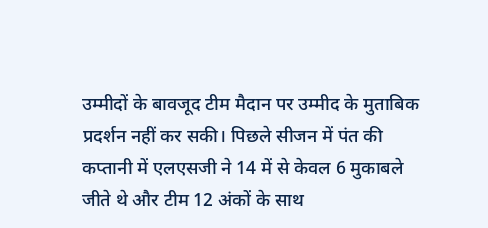उम्मीदों के बावजूद टीम मैदान पर उम्मीद के मुताबिक प्रदर्शन नहीं कर सकी। पिछले सीजन में पंत की कप्तानी में एलएसजी ने 14 में से केवल 6 मुकाबले जीते थे और टीम 12 अंकों के साथ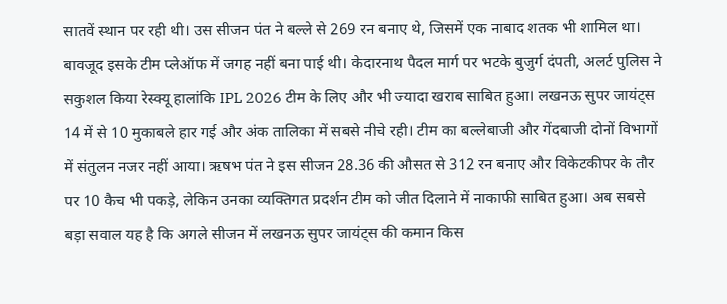सातवें स्थान पर रही थी। उस सीजन पंत ने बल्ले से 269 रन बनाए थे, जिसमें एक नाबाद शतक भी शामिल था। बावजूद इसके टीम प्लेऑफ में जगह नहीं बना पाई थी। केदारनाथ पैदल मार्ग पर भटके बुजुर्ग दंपती, अलर्ट पुलिस ने सकुशल किया रेस्क्यू हालांकि IPL 2026 टीम के लिए और भी ज्यादा खराब साबित हुआ। लखनऊ सुपर जायंट्स 14 में से 10 मुकाबले हार गई और अंक तालिका में सबसे नीचे रही। टीम का बल्लेबाजी और गेंदबाजी दोनों विभागों में संतुलन नजर नहीं आया। ऋषभ पंत ने इस सीजन 28.36 की औसत से 312 रन बनाए और विकेटकीपर के तौर पर 10 कैच भी पकड़े, लेकिन उनका व्यक्तिगत प्रदर्शन टीम को जीत दिलाने में नाकाफी साबित हुआ। अब सबसे बड़ा सवाल यह है कि अगले सीजन में लखनऊ सुपर जायंट्स की कमान किस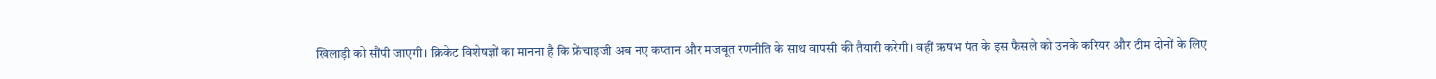खिलाड़ी को सौंपी जाएगी। क्रिकेट विशेषज्ञों का मानना है कि फ्रेंचाइजी अब नए कप्तान और मजबूत रणनीति के साथ वापसी की तैयारी करेगी। वहीं ऋषभ पंत के इस फैसले को उनके करियर और टीम दोनों के लिए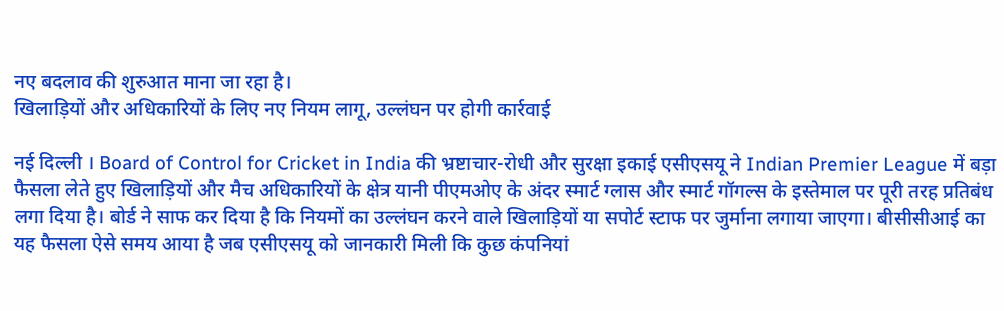नए बदलाव की शुरुआत माना जा रहा है।
खिलाड़ियों और अधिकारियों के लिए नए नियम लागू, उल्लंघन पर होगी कार्रवाई

नई दिल्ली । Board of Control for Cricket in India की भ्रष्टाचार-रोधी और सुरक्षा इकाई एसीएसयू ने Indian Premier League में बड़ा फैसला लेते हुए खिलाड़ियों और मैच अधिकारियों के क्षेत्र यानी पीएमओए के अंदर स्मार्ट ग्लास और स्मार्ट गॉगल्स के इस्तेमाल पर पूरी तरह प्रतिबंध लगा दिया है। बोर्ड ने साफ कर दिया है कि नियमों का उल्लंघन करने वाले खिलाड़ियों या सपोर्ट स्टाफ पर जुर्माना लगाया जाएगा। बीसीसीआई का यह फैसला ऐसे समय आया है जब एसीएसयू को जानकारी मिली कि कुछ कंपनियां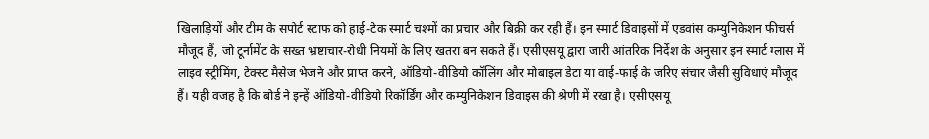खिलाड़ियों और टीम के सपोर्ट स्टाफ को हाई-टेक स्मार्ट चश्मों का प्रचार और बिक्री कर रही हैं। इन स्मार्ट डिवाइसों में एडवांस कम्युनिकेशन फीचर्स मौजूद हैं, जो टूर्नामेंट के सख्त भ्रष्टाचार-रोधी नियमों के लिए खतरा बन सकते हैं। एसीएसयू द्वारा जारी आंतरिक निर्देश के अनुसार इन स्मार्ट ग्लास में लाइव स्ट्रीमिंग, टेक्स्ट मैसेज भेजने और प्राप्त करने, ऑडियो-वीडियो कॉलिंग और मोबाइल डेटा या वाई-फाई के जरिए संचार जैसी सुविधाएं मौजूद हैं। यही वजह है कि बोर्ड ने इन्हें ऑडियो-वीडियो रिकॉर्डिंग और कम्युनिकेशन डिवाइस की श्रेणी में रखा है। एसीएसयू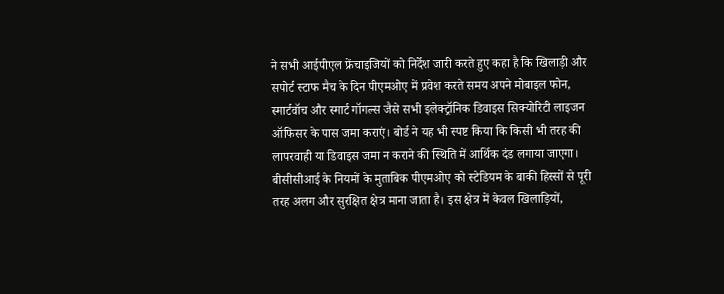ने सभी आईपीएल फ्रेंचाइजियों को निर्देश जारी करते हुए कहा है कि खिलाड़ी और सपोर्ट स्टाफ मैच के दिन पीएमओए में प्रवेश करते समय अपने मोबाइल फोन, स्मार्टवॉच और स्मार्ट गॉगल्स जैसे सभी इलेक्ट्रॉनिक डिवाइस सिक्योरिटी लाइजन ऑफिसर के पास जमा कराएं। बोर्ड ने यह भी स्पष्ट किया कि किसी भी तरह की लापरवाही या डिवाइस जमा न कराने की स्थिति में आर्थिक दंड लगाया जाएगा। बीसीसीआई के नियमों के मुताबिक पीएमओए को स्टेडियम के बाकी हिस्सों से पूरी तरह अलग और सुरक्षित क्षेत्र माना जाता है। इस क्षेत्र में केवल खिलाड़ियों,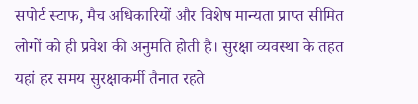सपोर्ट स्टाफ, मैच अधिकारियों और विशेष मान्यता प्राप्त सीमित लोगों को ही प्रवेश की अनुमति होती है। सुरक्षा व्यवस्था के तहत यहां हर समय सुरक्षाकर्मी तैनात रहते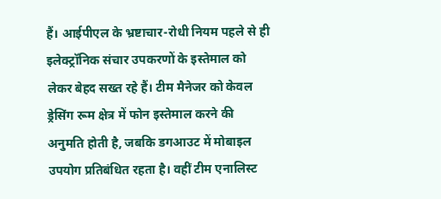हैं। आईपीएल के भ्रष्टाचार-रोधी नियम पहले से ही इलेक्ट्रॉनिक संचार उपकरणों के इस्तेमाल को लेकर बेहद सख्त रहे हैं। टीम मैनेजर को केवल ड्रेसिंग रूम क्षेत्र में फोन इस्तेमाल करने की अनुमति होती है, जबकि डगआउट में मोबाइल उपयोग प्रतिबंधित रहता है। वहीं टीम एनालिस्ट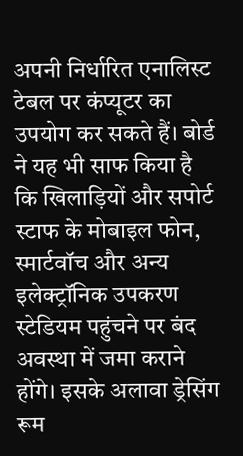अपनी निर्धारित एनालिस्ट टेबल पर कंप्यूटर का उपयोग कर सकते हैं। बोर्ड ने यह भी साफ किया है कि खिलाड़ियों और सपोर्ट स्टाफ के मोबाइल फोन, स्मार्टवॉच और अन्य इलेक्ट्रॉनिक उपकरण स्टेडियम पहुंचने पर बंद अवस्था में जमा कराने होंगे। इसके अलावा ड्रेसिंग रूम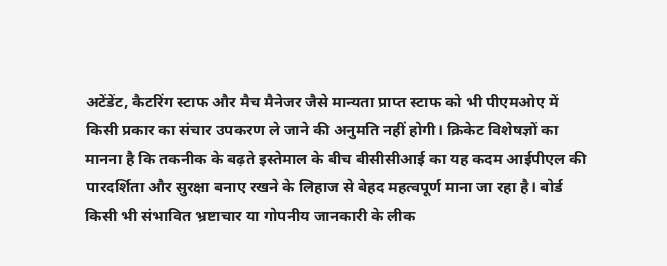अटेंडेंट, कैटरिंग स्टाफ और मैच मैनेजर जैसे मान्यता प्राप्त स्टाफ को भी पीएमओए में किसी प्रकार का संचार उपकरण ले जाने की अनुमति नहीं होगी। क्रिकेट विशेषज्ञों का मानना है कि तकनीक के बढ़ते इस्तेमाल के बीच बीसीसीआई का यह कदम आईपीएल की पारदर्शिता और सुरक्षा बनाए रखने के लिहाज से बेहद महत्वपूर्ण माना जा रहा है। बोर्ड किसी भी संभावित भ्रष्टाचार या गोपनीय जानकारी के लीक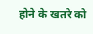होने के खतरे को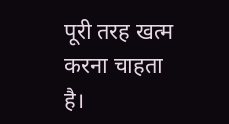पूरी तरह खत्म करना चाहता है।